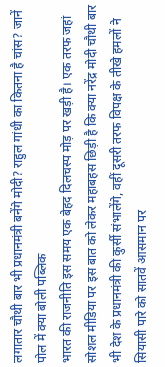लगातार चौथी बार भी प्रधानमंत्री बनेंगे मोदी? राहुल गांधी का कितना है चांस? जानें पोल में क्या बोली पब्लिक
भारत की राजनीति इस समय एक बेहद दिलचस्प मोड़ पर खड़ी है। एक तरफ जहां सोशल मीडिया पर इस बात को लेकर महाबहस छिड़ी है कि क्या नरेंद्र मोदी चौथी बार भी देश के प्रधानमंत्री की कुर्सी संभालेंगे, वहीं दूसरी तरफ विपक्ष के तीखे हमलों ने सियासी पारे को सातवें आसमान पर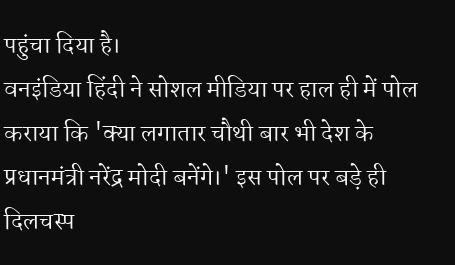पहुंचा दिया है।
वनइंडिया हिंदी ने सोशल मीडिया पर हाल ही में पोल कराया कि 'क्या लगातार चौथी बार भी देश के प्रधानमंत्री नरेंद्र मोदी बनेंगे।' इस पोल पर बड़े ही दिलचस्प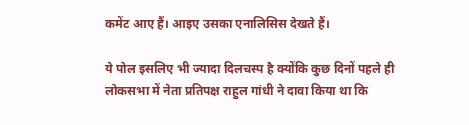कमेंट आए हैं। आइए उसका एनालिसिस देखते हैं।

ये पोल इसलिए भी ज्यादा दिलचस्प है क्योंकि कुछ दिनों पहले ही लोकसभा में नेता प्रतिपक्ष राहुल गांधी ने दावा किया था कि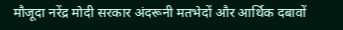मौजूदा नरेंद्र मोदी सरकार अंदरूनी मतभेदों और आर्थिक दबावों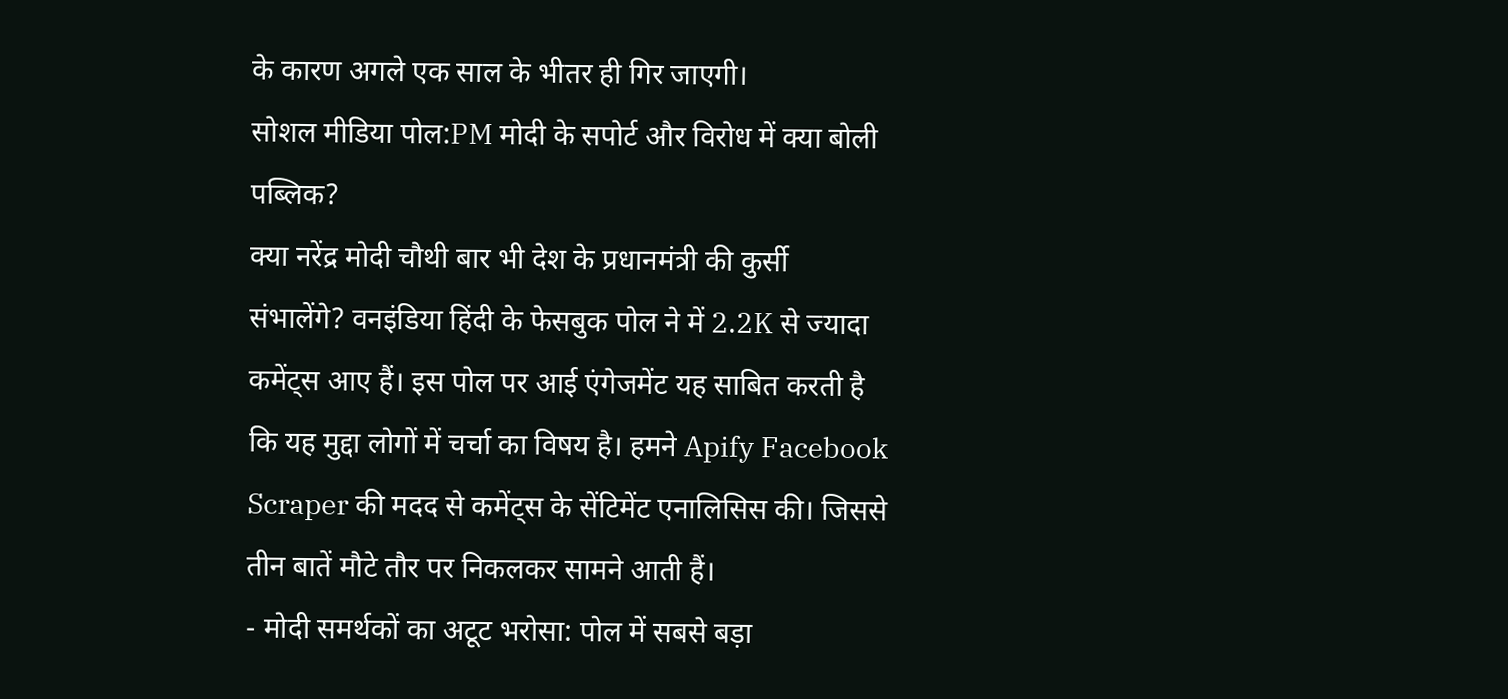के कारण अगले एक साल के भीतर ही गिर जाएगी।
सोशल मीडिया पोल:PM मोदी के सपोर्ट और विरोध में क्या बोली पब्लिक?
क्या नरेंद्र मोदी चौथी बार भी देश के प्रधानमंत्री की कुर्सी संभालेंगे? वनइंडिया हिंदी के फेसबुक पोल ने में 2.2K से ज्यादा कमेंट्स आए हैं। इस पोल पर आई एंगेजमेंट यह साबित करती है कि यह मुद्दा लोगों में चर्चा का विषय है। हमने Apify Facebook Scraper की मदद से कमेंट्स के सेंटिमेंट एनालिसिस की। जिससे तीन बातें मौटे तौर पर निकलकर सामने आती हैं।
- मोदी समर्थकों का अटूट भरोसा: पोल में सबसे बड़ा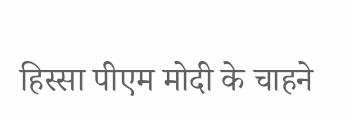हिस्सा पीएम मोदी के चाहने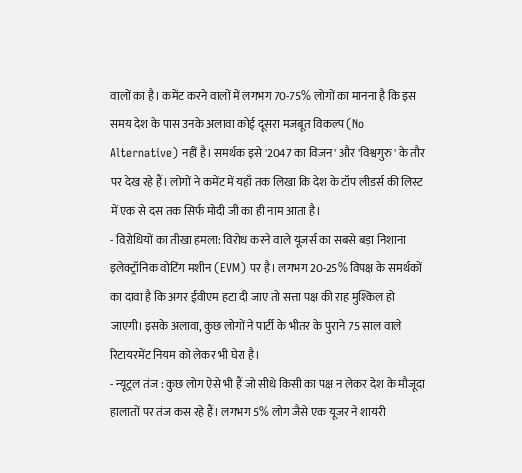वालों का है। कमेंट करने वालों में लगभग 70-75% लोगों का मानना है कि इस समय देश के पास उनके अलावा कोई दूसरा मजबूत विकल्प (No Alternative) नहीं है। समर्थक इसे '2047 का विजन' और 'विश्वगुरु' के तौर पर देख रहे हैं। लोगों ने कमेंट में यहाँ तक लिखा कि देश के टॉप लीडर्स की लिस्ट में एक से दस तक सिर्फ मोदी जी का ही नाम आता है।
- विरोधियों का तीखा हमला: विरोध करने वाले यूजर्स का सबसे बड़ा निशाना इलेक्ट्रॉनिक वोटिंग मशीन (EVM) पर है। लगभग 20-25% विपक्ष के समर्थकों का दावा है कि अगर ईवीएम हटा दी जाए तो सत्ता पक्ष की राह मुश्किल हो जाएगी। इसके अलावा, कुछ लोगों ने पार्टी के भीतर के पुराने 75 साल वाले रिटायरमेंट नियम को लेकर भी घेरा है।
- न्यूट्रल तंज : कुछ लोग ऐसे भी हैं जो सीधे किसी का पक्ष न लेकर देश के मौजूदा हालातों पर तंज कस रहे हैं। लगभग 5% लोग जैसे एक यूजर ने शायरी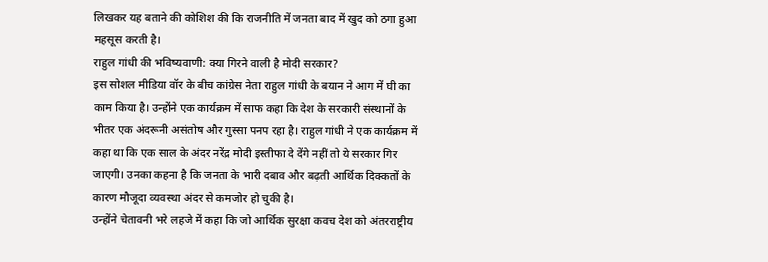लिखकर यह बताने की कोशिश की कि राजनीति में जनता बाद में खुद को ठगा हुआ महसूस करती है।
राहुल गांधी की भविष्यवाणी: क्या गिरने वाली है मोदी सरकार?
इस सोशल मीडिया वॉर के बीच कांग्रेस नेता राहुल गांधी के बयान ने आग में घी का काम किया है। उन्होंने एक कार्यक्रम में साफ कहा कि देश के सरकारी संस्थानों के भीतर एक अंदरूनी असंतोष और गुस्सा पनप रहा है। राहुल गांधी ने एक कार्यक्रम में कहा था कि एक साल के अंदर नरेंद्र मोदी इस्तीफा दे देंगे नहीं तो ये सरकार गिर जाएगी। उनका कहना है कि जनता के भारी दबाव और बढ़ती आर्थिक दिक्कतों के कारण मौजूदा व्यवस्था अंदर से कमजोर हो चुकी है।
उन्होंने चेतावनी भरे लहजे में कहा कि जो आर्थिक सुरक्षा कवच देश को अंतरराष्ट्रीय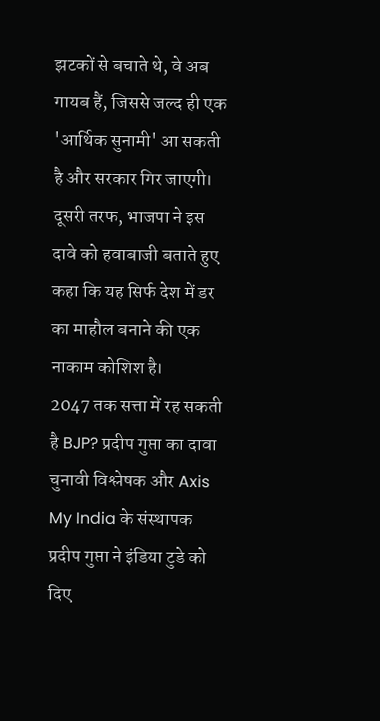झटकों से बचाते थे, वे अब गायब हैं, जिससे जल्द ही एक 'आर्थिक सुनामी' आ सकती है और सरकार गिर जाएगी। दूसरी तरफ, भाजपा ने इस दावे को हवाबाजी बताते हुए कहा कि यह सिर्फ देश में डर का माहौल बनाने की एक नाकाम कोशिश है।
2047 तक सत्ता में रह सकती है BJP? प्रदीप गुप्ता का दावा
चुनावी विश्लेषक और Axis My India के संस्थापक प्रदीप गुप्ता ने इंडिया टुडे को दिए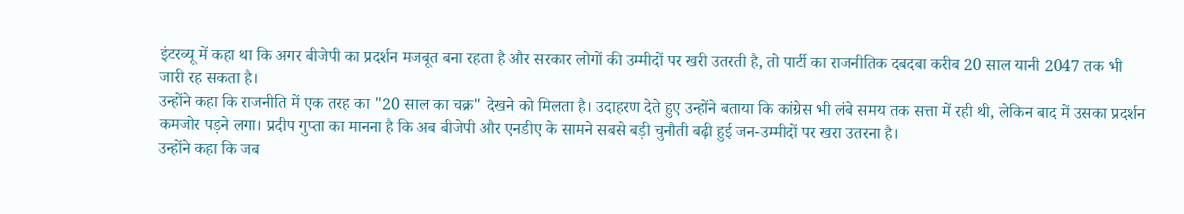इंटरव्यू में कहा था कि अगर बीजेपी का प्रदर्शन मजबूत बना रहता है और सरकार लोगों की उम्मीदों पर खरी उतरती है, तो पार्टी का राजनीतिक दबदबा करीब 20 साल यानी 2047 तक भी जारी रह सकता है।
उन्होंने कहा कि राजनीति में एक तरह का "20 साल का चक्र" देखने को मिलता है। उदाहरण देते हुए उन्होंने बताया कि कांग्रेस भी लंबे समय तक सत्ता में रही थी, लेकिन बाद में उसका प्रदर्शन कमजोर पड़ने लगा। प्रदीप गुप्ता का मानना है कि अब बीजेपी और एनडीए के सामने सबसे बड़ी चुनौती बढ़ी हुई जन-उम्मीदों पर खरा उतरना है।
उन्होंने कहा कि जब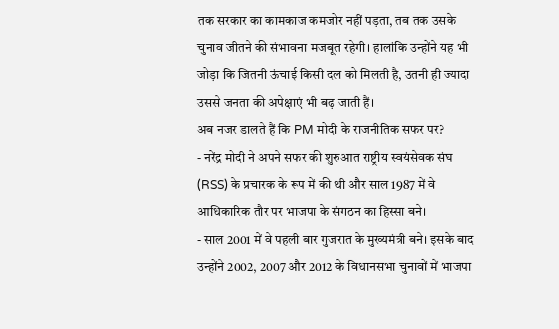तक सरकार का कामकाज कमजोर नहीं पड़ता, तब तक उसके चुनाव जीतने की संभावना मजबूत रहेगी। हालांकि उन्होंने यह भी जोड़ा कि जितनी ऊंचाई किसी दल को मिलती है, उतनी ही ज्यादा उससे जनता की अपेक्षाएं भी बढ़ जाती हैं।
अब नजर डालते हैं कि PM मोदी के राजनीतिक सफर पर?
- नरेंद्र मोदी ने अपने सफर की शुरुआत राष्ट्रीय स्वयंसेवक संघ (RSS) के प्रचारक के रूप में की थी और साल 1987 में वे आधिकारिक तौर पर भाजपा के संगठन का हिस्सा बने।
- साल 2001 में वे पहली बार गुजरात के मुख्यमंत्री बने। इसके बाद उन्होंने 2002, 2007 और 2012 के विधानसभा चुनावों में भाजपा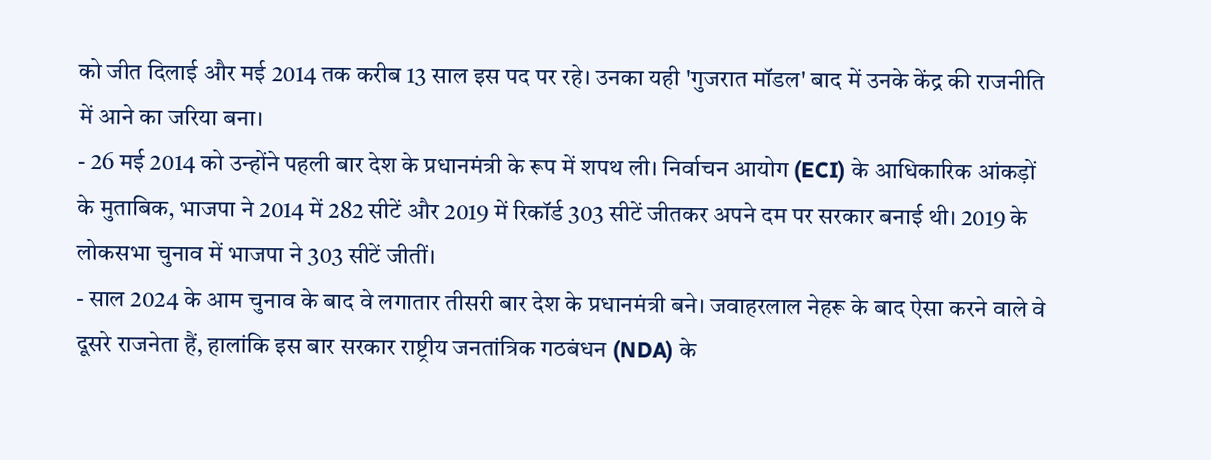को जीत दिलाई और मई 2014 तक करीब 13 साल इस पद पर रहे। उनका यही 'गुजरात मॉडल' बाद में उनके केंद्र की राजनीति में आने का जरिया बना।
- 26 मई 2014 को उन्होंने पहली बार देश के प्रधानमंत्री के रूप में शपथ ली। निर्वाचन आयोग (ECI) के आधिकारिक आंकड़ों के मुताबिक, भाजपा ने 2014 में 282 सीटें और 2019 में रिकॉर्ड 303 सीटें जीतकर अपने दम पर सरकार बनाई थी। 2019 के लोकसभा चुनाव में भाजपा ने 303 सीटें जीतीं।
- साल 2024 के आम चुनाव के बाद वे लगातार तीसरी बार देश के प्रधानमंत्री बने। जवाहरलाल नेहरू के बाद ऐसा करने वाले वे दूसरे राजनेता हैं, हालांकि इस बार सरकार राष्ट्रीय जनतांत्रिक गठबंधन (NDA) के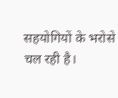सहयोगियों के भरोसे चल रही है।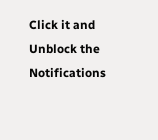Click it and Unblock the Notifications